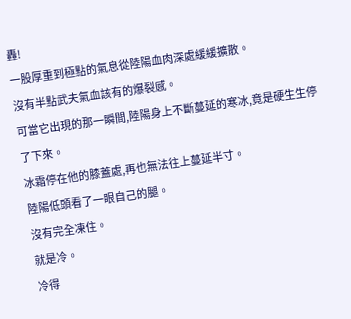轟!
一股厚重到極點的氣息從陸陽血肉深處緩緩擴散。
沒有半點武夫氣血該有的爆裂感。
可當它出現的那一瞬間,陸陽身上不斷蔓延的寒冰,竟是硬生生停了下來。
冰霜停在他的膝蓋處,再也無法往上蔓延半寸。
陸陽低頭看了一眼自己的腿。
沒有完全凍住。
就是冷。
冷得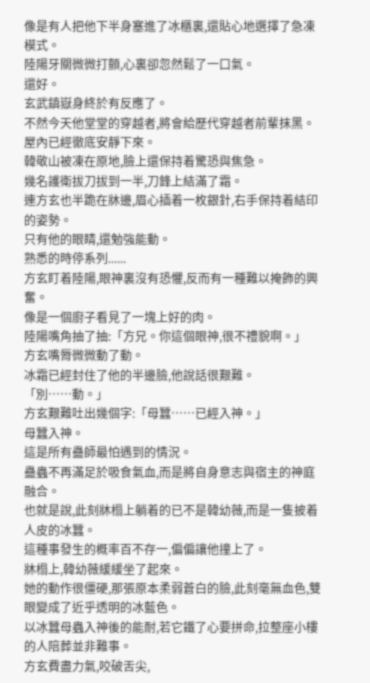像是有人把他下半身塞進了冰櫃裏,還貼心地選擇了急凍模式。
陸陽牙關微微打顫,心裏卻忽然鬆了一口氣。
還好。
玄武鎮嶽身終於有反應了。
不然今天他堂堂的穿越者,將會給歷代穿越者前輩抹黑。
屋內已經徹底安靜下來。
韓敬山被凍在原地,臉上還保持着驚恐與焦急。
幾名護衛拔刀拔到一半,刀鋒上結滿了霜。
連方玄也半跪在牀邊,眉心插着一枚銀針,右手保持着結印的姿勢。
只有他的眼睛,還勉強能動。
熟悉的時停系列......
方玄盯着陸陽,眼神裏沒有恐懼,反而有一種難以掩飾的興奮。
像是一個廚子看見了一塊上好的肉。
陸陽嘴角抽了抽:「方兄。你這個眼神,很不禮貌啊。」
方玄嘴脣微微動了動。
冰霜已經封住了他的半邊臉,他說話很艱難。
「別……動。」
方玄艱難吐出幾個字:「母蠶……已經入神。」
母蠶入神。
這是所有蠱師最怕遇到的情況。
蠱蟲不再滿足於吸食氣血,而是將自身意志與宿主的神庭融合。
也就是說,此刻牀榻上躺着的已不是韓幼薇,而是一隻披着人皮的冰蠶。
這種事發生的概率百不存一,偏偏讓他撞上了。
牀榻上,韓幼薇緩緩坐了起來。
她的動作很僵硬,那張原本柔弱蒼白的臉,此刻毫無血色,雙眼變成了近乎透明的冰藍色。
以冰蠶母蟲入神後的能耐,若它鐵了心要拼命,拉整座小樓的人陪葬並非難事。
方玄費盡力氣,咬破舌尖,